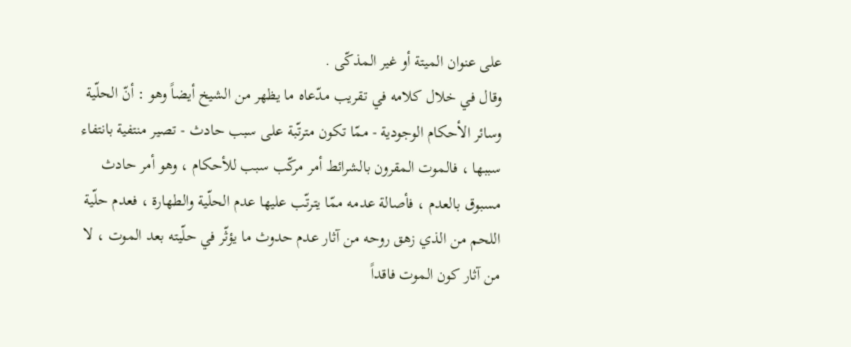على عنوان الميتة أو غير المذكّى .
وقال في خلال كلامه في تقريب مدّعاه ما يظهر من الشيخ أيضاً وهو : أنّ الحلّية وسائر الأحكام الوجودية - ممّا تكون مترتّبة على سبب حادث - تصير منتفية بانتفاء سببها ، فالموت المقرون بالشرائط أمر مركّب سبب للأحكام ، وهو أمر حادث مسبوق بالعدم ، فأصالة عدمه ممّا يترتّب عليها عدم الحلّية والطهارة ، فعدم حلّية اللحم من الذي زهق روحه من آثار عدم حدوث ما يؤثّر في حلّيته بعد الموت ، لا من آثار كون الموت فاقداً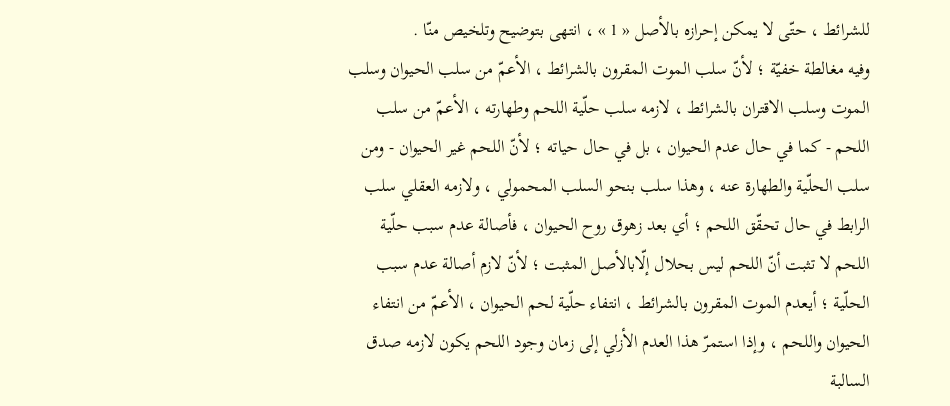للشرائط ، حتّى لا يمكن إحرازه بالأصل « 1 » ، انتهى بتوضيح وتلخيص منّا .
وفيه مغالطة خفيّة ؛ لأنّ سلب الموت المقرون بالشرائط ، الأعمّ من سلب الحيوان وسلب الموت وسلب الاقتران بالشرائط ، لازمه سلب حلّية اللحم وطهارته ، الأعمّ من سلب اللحم - كما في حال عدم الحيوان ، بل في حال حياته ؛ لأنّ اللحم غير الحيوان - ومن سلب الحلّية والطهارة عنه ، وهذا سلب بنحو السلب المحمولي ، ولازمه العقلي سلب الرابط في حال تحقّق اللحم ؛ أي بعد زهوق روح الحيوان ، فأصالة عدم سبب حلّية اللحم لا تثبت أنّ اللحم ليس بحلال إلّابالأصل المثبت ؛ لأنّ لازم أصالة عدم سبب الحلّية ؛ أيعدم الموت المقرون بالشرائط ، انتفاء حلّية لحم الحيوان ، الأعمّ من انتفاء الحيوان واللحم ، وإذا استمرّ هذا العدم الأزلي إلى زمان وجود اللحم يكون لازمه صدق السالبة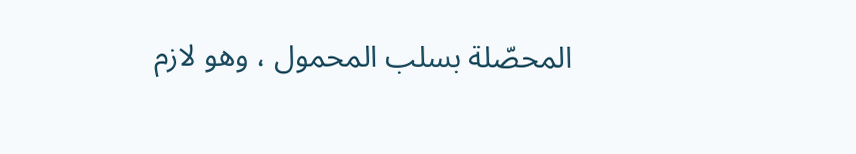المحصّلة بسلب المحمول ، وهو لازم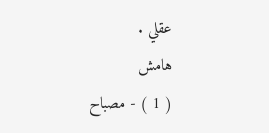عقلي .
هامش
( 1 ) - مصباح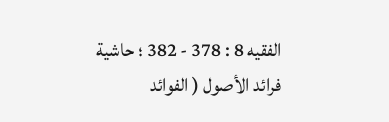الفقيه 8 : 378 - 382 ؛ حاشية فرائد الأصول ( الفوائد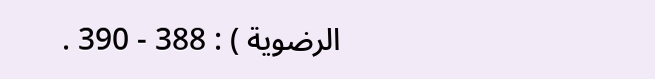الرضوية ) : 388 - 390 .